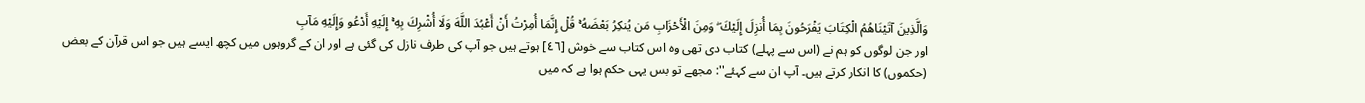وَالَّذِينَ آتَيْنَاهُمُ الْكِتَابَ يَفْرَحُونَ بِمَا أُنزِلَ إِلَيْكَ ۖ وَمِنَ الْأَحْزَابِ مَن يُنكِرُ بَعْضَهُ ۚ قُلْ إِنَّمَا أُمِرْتُ أَنْ أَعْبُدَ اللَّهَ وَلَا أُشْرِكَ بِهِ ۚ إِلَيْهِ أَدْعُو وَإِلَيْهِ مَآبِ
اور جن لوگوں کو ہم نے (اس سے پہلے) کتاب دی تھی وہ اس کتاب سے خوش [٤٦] ہوتے ہیں جو آپ کی طرف نازل کی گئی ہے اور ان کے گروہوں میں کچھ ایسے ہیں جو اس قرآن کے بعض (حکموں) کا انکار کرتے ہیں۔ آپ ان سے کہئے'': مجھے تو بس یہی حکم ہوا ہے کہ میں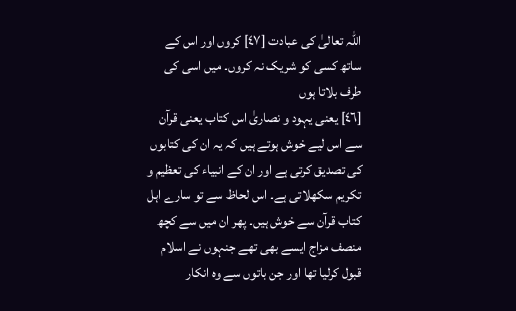اللہ تعالیٰ کی عبادت [٤٧] کروں اور اس کے ساتھ کسی کو شریک نہ کروں۔ میں اسی کی طرف بلاتا ہوں
[٤٦] یعنی یہود و نصاریٰ اس کتاب یعنی قرآن سے اس لیے خوش ہوتے ہیں کہ یہ ان کی کتابوں کی تصدیق کرتی ہے اور ان کے انبیاء کی تعظیم و تکریم سکھلاتی ہے۔ اس لحاظ سے تو سارے اہل کتاب قرآن سے خوش ہیں۔ پھر ان میں سے کچھ منصف مزاج ایسے بھی تھے جنہوں نے اسلام قبول کرلیا تھا اور جن باتوں سے وہ انکار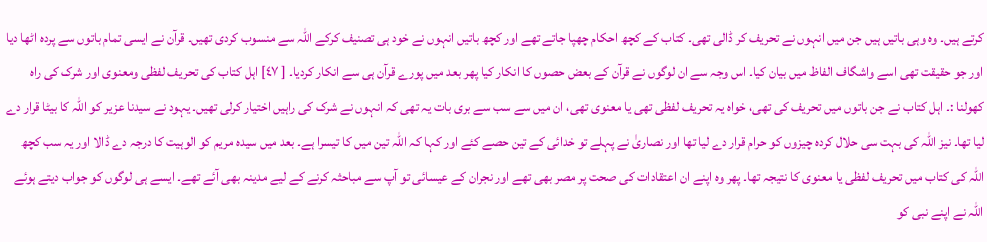کرتے ہیں۔ وہ وہی باتیں ہیں جن میں انہوں نے تحریف کر ڈالی تھی۔ کتاب کے کچھ احکام چھپا جاتے تھے اور کچھ باتیں انہوں نے خود ہی تصنیف کرکے اللہ سے منسوب کردی تھیں۔ قرآن نے ایسی تمام باتوں سے پردہ اٹھا دیا اور جو حقیقت تھی اسے واشگاف الفاظ میں بیان کیا۔ اس وجہ سے ان لوگوں نے قرآن کے بعض حصوں کا انکار کیا پھر بعد میں پورے قرآن ہی سے انکار کردیا۔ [ ٤٧] اہل کتاب کی تحریف لفظی ومعنوی اور شرک کی راہ کھولنا :۔ اہل کتاب نے جن باتوں میں تحریف کی تھی، خواہ یہ تحریف لفظی تھی یا معنوی تھی، ان میں سے سب سے بری بات یہ تھی کہ انہوں نے شرک کی راہیں اختیار کرلی تھیں۔ یہود نے سیدنا عزیر کو اللہ کا بیٹا قرار دے لیا تھا۔ نیز اللہ کی بہت سی حلال کردہ چیزوں کو حرام قرار دے لیا تھا اور نصاریٰ نے پہلے تو خدائی کے تین حصے کئے اور کہا کہ اللہ تین میں کا تیسرا ہے۔ بعد میں سیدہ مریم کو الوہیت کا درجہ دے ڈالا اور یہ سب کچھ اللہ کی کتاب میں تحریف لفظی یا معنوی کا نتیجہ تھا۔ پھر وہ اپنے ان اعتقادات کی صحت پر مصر بھی تھے اور نجران کے عیسائی تو آپ سے مباحثہ کرنے کے لیے مدینہ بھی آئے تھے۔ ایسے ہی لوگوں کو جواب دیتے ہوئے اللہ نے اپنے نبی کو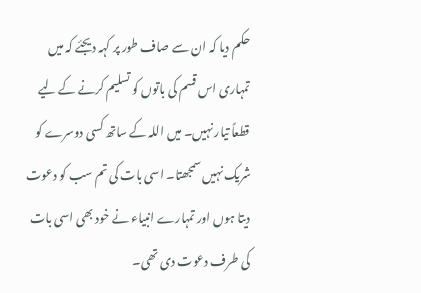حکم دیا کہ ان سے صاف طور پر کہہ دیجئے کہ میں تمہاری اس قسم کی باتوں کو تسلیم کرنے کے لیے قطعاً تیار نہیں۔ میں اللہ کے ساتھ کسی دوسرے کو شریک نہیں سمجھتا۔ اسی بات کی تم سب کو دعوت دیتا ہوں اور تمہارے انبیاء نے خود بھی اسی بات کی طرف دعوت دی تھی۔